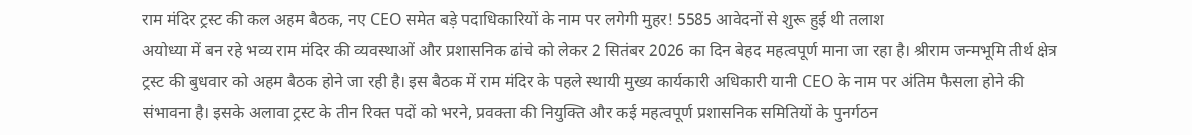राम मंदिर ट्रस्ट की कल अहम बैठक, नए CEO समेत बड़े पदाधिकारियों के नाम पर लगेगी मुहर! 5585 आवेदनों से शुरू हुई थी तलाश
अयोध्या में बन रहे भव्य राम मंदिर की व्यवस्थाओं और प्रशासनिक ढांचे को लेकर 2 सितंबर 2026 का दिन बेहद महत्वपूर्ण माना जा रहा है। श्रीराम जन्मभूमि तीर्थ क्षेत्र ट्रस्ट की बुधवार को अहम बैठक होने जा रही है। इस बैठक में राम मंदिर के पहले स्थायी मुख्य कार्यकारी अधिकारी यानी CEO के नाम पर अंतिम फैसला होने की संभावना है। इसके अलावा ट्रस्ट के तीन रिक्त पदों को भरने, प्रवक्ता की नियुक्ति और कई महत्वपूर्ण प्रशासनिक समितियों के पुनर्गठन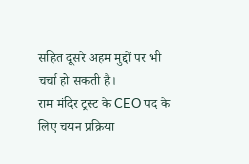सहित दूसरे अहम मुद्दों पर भी चर्चा हो सकती है।
राम मंदिर ट्रस्ट के CEO पद के लिए चयन प्रक्रिया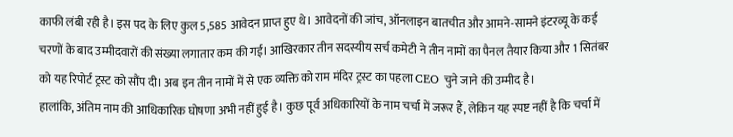काफी लंबी रही है। इस पद के लिए कुल 5,585 आवेदन प्राप्त हुए थे। आवेदनों की जांच, ऑनलाइन बातचीत और आमने-सामने इंटरव्यू के कई चरणों के बाद उम्मीदवारों की संख्या लगातार कम की गई। आखिरकार तीन सदस्यीय सर्च कमेटी ने तीन नामों का पैनल तैयार किया और 1 सितंबर को यह रिपोर्ट ट्रस्ट को सौंप दी। अब इन तीन नामों में से एक व्यक्ति को राम मंदिर ट्रस्ट का पहला CEO चुने जाने की उम्मीद है।
हालांकि, अंतिम नाम की आधिकारिक घोषणा अभी नहीं हुई है। कुछ पूर्व अधिकारियों के नाम चर्चा में जरूर हैं, लेकिन यह स्पष्ट नहीं है कि चर्चा में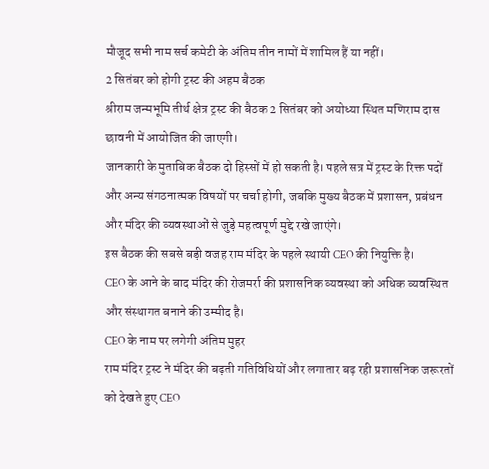मौजूद सभी नाम सर्च कमेटी के अंतिम तीन नामों में शामिल हैं या नहीं।
2 सितंबर को होगी ट्रस्ट की अहम बैठक
श्रीराम जन्मभूमि तीर्थ क्षेत्र ट्रस्ट की बैठक 2 सितंबर को अयोध्या स्थित मणिराम दास छावनी में आयोजित की जाएगी।
जानकारी के मुताबिक बैठक दो हिस्सों में हो सकती है। पहले सत्र में ट्रस्ट के रिक्त पदों और अन्य संगठनात्मक विषयों पर चर्चा होगी, जबकि मुख्य बैठक में प्रशासन, प्रबंधन और मंदिर की व्यवस्थाओं से जुड़े महत्वपूर्ण मुद्दे रखे जाएंगे।
इस बैठक की सबसे बड़ी वजह राम मंदिर के पहले स्थायी CEO की नियुक्ति है।
CEO के आने के बाद मंदिर की रोजमर्रा की प्रशासनिक व्यवस्था को अधिक व्यवस्थित और संस्थागत बनाने की उम्मीद है।
CEO के नाम पर लगेगी अंतिम मुहर
राम मंदिर ट्रस्ट ने मंदिर की बढ़ती गतिविधियों और लगातार बढ़ रही प्रशासनिक जरूरतों को देखते हुए CEO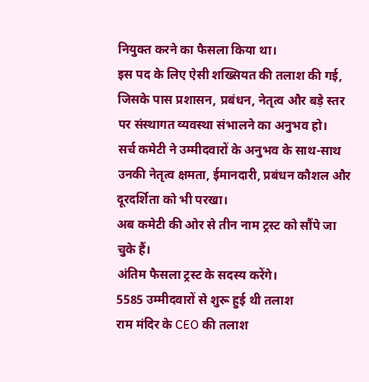नियुक्त करने का फैसला किया था।
इस पद के लिए ऐसी शख्सियत की तलाश की गई, जिसके पास प्रशासन, प्रबंधन, नेतृत्व और बड़े स्तर पर संस्थागत व्यवस्था संभालने का अनुभव हो।
सर्च कमेटी ने उम्मीदवारों के अनुभव के साथ-साथ उनकी नेतृत्व क्षमता, ईमानदारी, प्रबंधन कौशल और दूरदर्शिता को भी परखा।
अब कमेटी की ओर से तीन नाम ट्रस्ट को सौंपे जा चुके हैं।
अंतिम फैसला ट्रस्ट के सदस्य करेंगे।
5585 उम्मीदवारों से शुरू हुई थी तलाश
राम मंदिर के CEO की तलाश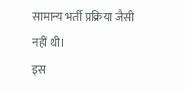सामान्य भर्ती प्रक्रिया जैसी नहीं थी।
इस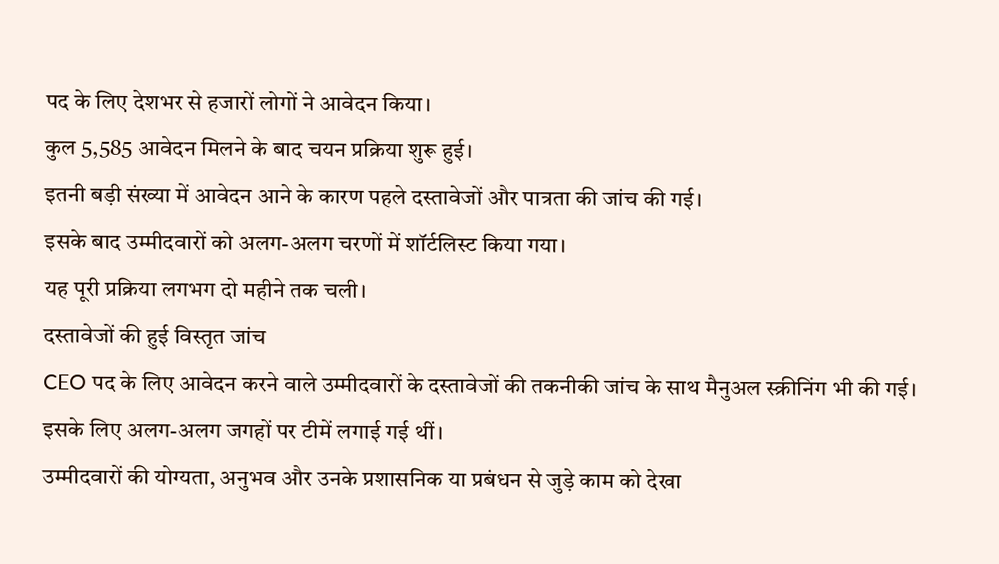पद के लिए देशभर से हजारों लोगों ने आवेदन किया।
कुल 5,585 आवेदन मिलने के बाद चयन प्रक्रिया शुरू हुई।
इतनी बड़ी संख्या में आवेदन आने के कारण पहले दस्तावेजों और पात्रता की जांच की गई।
इसके बाद उम्मीदवारों को अलग-अलग चरणों में शॉर्टलिस्ट किया गया।
यह पूरी प्रक्रिया लगभग दो महीने तक चली।
दस्तावेजों की हुई विस्तृत जांच
CEO पद के लिए आवेदन करने वाले उम्मीदवारों के दस्तावेजों की तकनीकी जांच के साथ मैनुअल स्क्रीनिंग भी की गई।
इसके लिए अलग-अलग जगहों पर टीमें लगाई गई थीं।
उम्मीदवारों की योग्यता, अनुभव और उनके प्रशासनिक या प्रबंधन से जुड़े काम को देखा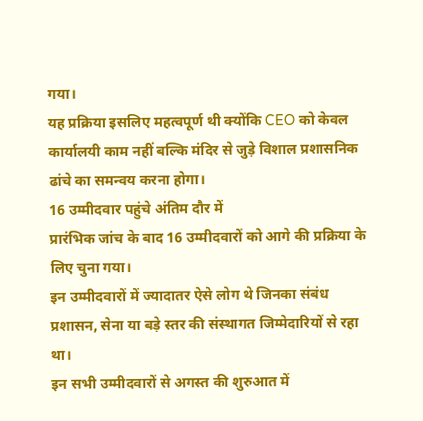गया।
यह प्रक्रिया इसलिए महत्वपूर्ण थी क्योंकि CEO को केवल कार्यालयी काम नहीं बल्कि मंदिर से जुड़े विशाल प्रशासनिक ढांचे का समन्वय करना होगा।
16 उम्मीदवार पहुंचे अंतिम दौर में
प्रारंभिक जांच के बाद 16 उम्मीदवारों को आगे की प्रक्रिया के लिए चुना गया।
इन उम्मीदवारों में ज्यादातर ऐसे लोग थे जिनका संबंध प्रशासन, सेना या बड़े स्तर की संस्थागत जिम्मेदारियों से रहा था।
इन सभी उम्मीदवारों से अगस्त की शुरुआत में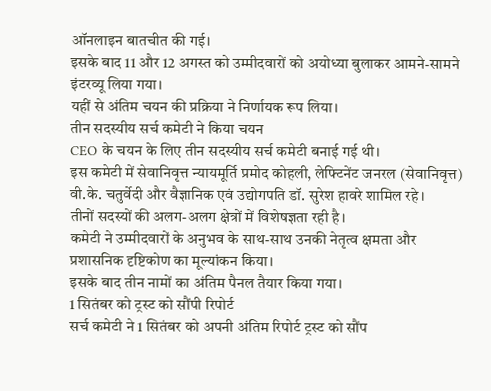ऑनलाइन बातचीत की गई।
इसके बाद 11 और 12 अगस्त को उम्मीदवारों को अयोध्या बुलाकर आमने-सामने इंटरव्यू लिया गया।
यहीं से अंतिम चयन की प्रक्रिया ने निर्णायक रूप लिया।
तीन सदस्यीय सर्च कमेटी ने किया चयन
CEO के चयन के लिए तीन सदस्यीय सर्च कमेटी बनाई गई थी।
इस कमेटी में सेवानिवृत्त न्यायमूर्ति प्रमोद कोहली, लेफ्टिनेंट जनरल (सेवानिवृत्त) वी.के. चतुर्वेदी और वैज्ञानिक एवं उद्योगपति डॉ. सुरेश हावरे शामिल रहे।
तीनों सदस्यों की अलग-अलग क्षेत्रों में विशेषज्ञता रही है।
कमेटी ने उम्मीदवारों के अनुभव के साथ-साथ उनकी नेतृत्व क्षमता और प्रशासनिक दृष्टिकोण का मूल्यांकन किया।
इसके बाद तीन नामों का अंतिम पैनल तैयार किया गया।
1 सितंबर को ट्रस्ट को सौंपी रिपोर्ट
सर्च कमेटी ने 1 सितंबर को अपनी अंतिम रिपोर्ट ट्रस्ट को सौंप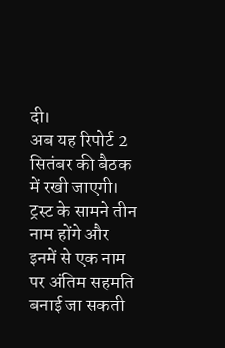दी।
अब यह रिपोर्ट 2 सितंबर की बैठक में रखी जाएगी।
ट्रस्ट के सामने तीन नाम होंगे और इनमें से एक नाम पर अंतिम सहमति बनाई जा सकती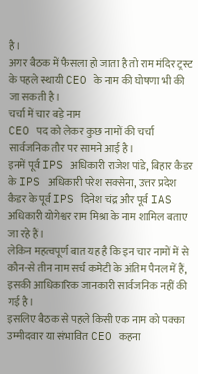है।
अगर बैठक में फैसला हो जाता है तो राम मंदिर ट्रस्ट के पहले स्थायी CEO के नाम की घोषणा भी की जा सकती है।
चर्चा में चार बड़े नाम
CEO पद को लेकर कुछ नामों की चर्चा सार्वजनिक तौर पर सामने आई है।
इनमें पूर्व IPS अधिकारी राजेश पांडे, बिहार कैडर के IPS अधिकारी परेश सक्सेना, उत्तर प्रदेश कैडर के पूर्व IPS दिनेश चंद्र और पूर्व IAS अधिकारी योगेश्वर राम मिश्रा के नाम शामिल बताए जा रहे हैं।
लेकिन महत्वपूर्ण बात यह है कि इन चार नामों में से कौन-से तीन नाम सर्च कमेटी के अंतिम पैनल में हैं, इसकी आधिकारिक जानकारी सार्वजनिक नहीं की गई है।
इसलिए बैठक से पहले किसी एक नाम को पक्का उम्मीदवार या संभावित CEO कहना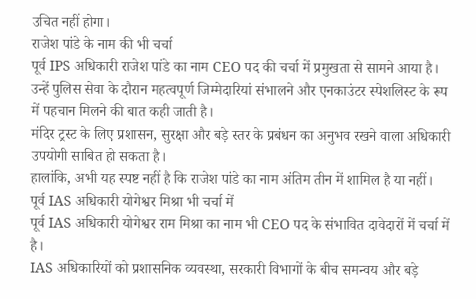उचित नहीं होगा।
राजेश पांडे के नाम की भी चर्चा
पूर्व IPS अधिकारी राजेश पांडे का नाम CEO पद की चर्चा में प्रमुखता से सामने आया है।
उन्हें पुलिस सेवा के दौरान महत्वपूर्ण जिम्मेदारियां संभालने और एनकाउंटर स्पेशलिस्ट के रूप में पहचान मिलने की बात कही जाती है।
मंदिर ट्रस्ट के लिए प्रशासन, सुरक्षा और बड़े स्तर के प्रबंधन का अनुभव रखने वाला अधिकारी उपयोगी साबित हो सकता है।
हालांकि, अभी यह स्पष्ट नहीं है कि राजेश पांडे का नाम अंतिम तीन में शामिल है या नहीं।
पूर्व IAS अधिकारी योगेश्वर मिश्रा भी चर्चा में
पूर्व IAS अधिकारी योगेश्वर राम मिश्रा का नाम भी CEO पद के संभावित दावेदारों में चर्चा में है।
IAS अधिकारियों को प्रशासनिक व्यवस्था, सरकारी विभागों के बीच समन्वय और बड़े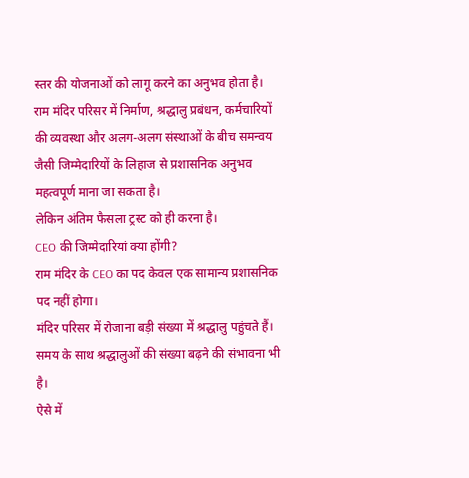स्तर की योजनाओं को लागू करने का अनुभव होता है।
राम मंदिर परिसर में निर्माण, श्रद्धालु प्रबंधन, कर्मचारियों की व्यवस्था और अलग-अलग संस्थाओं के बीच समन्वय जैसी जिम्मेदारियों के लिहाज से प्रशासनिक अनुभव महत्वपूर्ण माना जा सकता है।
लेकिन अंतिम फैसला ट्रस्ट को ही करना है।
CEO की जिम्मेदारियां क्या होंगी?
राम मंदिर के CEO का पद केवल एक सामान्य प्रशासनिक पद नहीं होगा।
मंदिर परिसर में रोजाना बड़ी संख्या में श्रद्धालु पहुंचते हैं।
समय के साथ श्रद्धालुओं की संख्या बढ़ने की संभावना भी है।
ऐसे में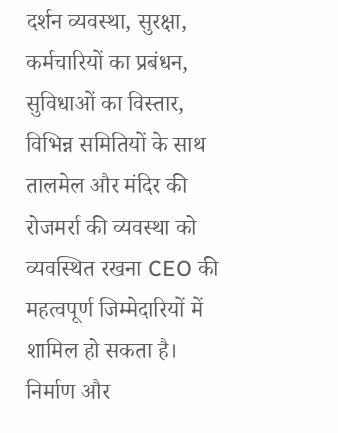दर्शन व्यवस्था, सुरक्षा, कर्मचारियों का प्रबंधन, सुविधाओं का विस्तार, विभिन्न समितियों के साथ तालमेल और मंदिर की रोजमर्रा की व्यवस्था को व्यवस्थित रखना CEO की महत्वपूर्ण जिम्मेदारियों में शामिल हो सकता है।
निर्माण और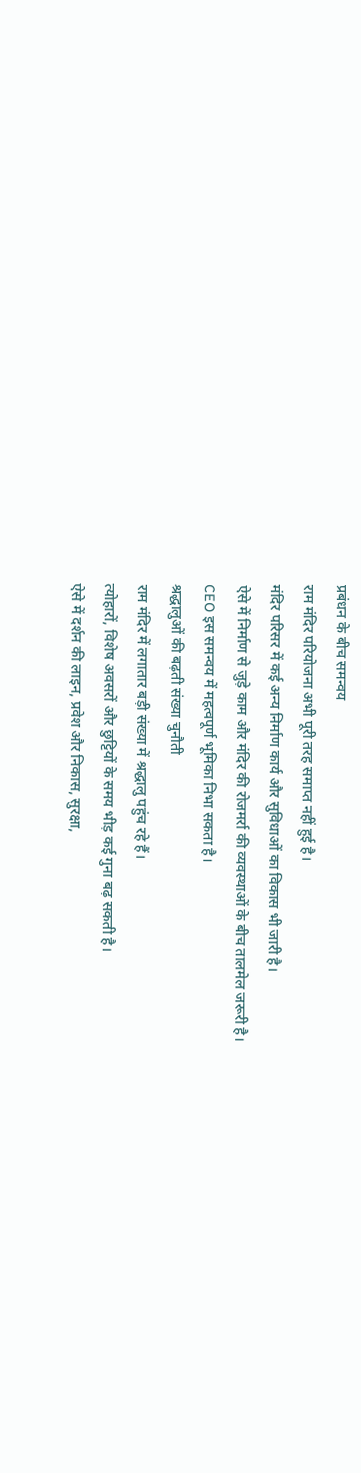प्रबंधन के बीच समन्वय
राम मंदिर परियोजना अभी पूरी तरह समाप्त नहीं हुई है।
मंदिर परिसर में कई अन्य निर्माण कार्य और सुविधाओं का विकास भी जारी है।
ऐसे में निर्माण से जुड़े काम और मंदिर की रोजमर्रा की व्यवस्थाओं के बीच तालमेल जरूरी है।
CEO इस समन्वय में महत्वपूर्ण भूमिका निभा सकता है।
श्रद्धालुओं की बढ़ती संख्या चुनौती
राम मंदिर में लगातार बड़ी संख्या में श्रद्धालु पहुंच रहे हैं।
त्योहारों, विशेष अवसरों और छुट्टियों के समय भीड़ कई गुना बढ़ सकती है।
ऐसे में दर्शन की लाइन, प्रवेश और निकास, सुरक्षा,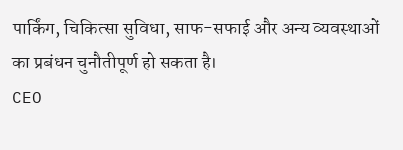पार्किंग, चिकित्सा सुविधा, साफ-सफाई और अन्य व्यवस्थाओं का प्रबंधन चुनौतीपूर्ण हो सकता है।
CEO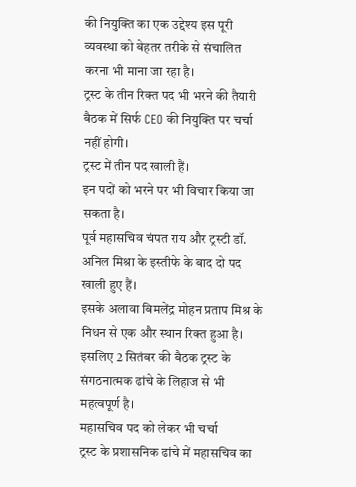की नियुक्ति का एक उद्देश्य इस पूरी व्यवस्था को बेहतर तरीके से संचालित करना भी माना जा रहा है।
ट्रस्ट के तीन रिक्त पद भी भरने की तैयारी
बैठक में सिर्फ CEO की नियुक्ति पर चर्चा नहीं होगी।
ट्रस्ट में तीन पद खाली हैं।
इन पदों को भरने पर भी विचार किया जा सकता है।
पूर्व महासचिव चंपत राय और ट्रस्टी डॉ. अनिल मिश्रा के इस्तीफे के बाद दो पद खाली हुए हैं।
इसके अलावा बिमलेंद्र मोहन प्रताप मिश्र के निधन से एक और स्थान रिक्त हुआ है।
इसलिए 2 सितंबर की बैठक ट्रस्ट के संगठनात्मक ढांचे के लिहाज से भी महत्वपूर्ण है।
महासचिव पद को लेकर भी चर्चा
ट्रस्ट के प्रशासनिक ढांचे में महासचिव का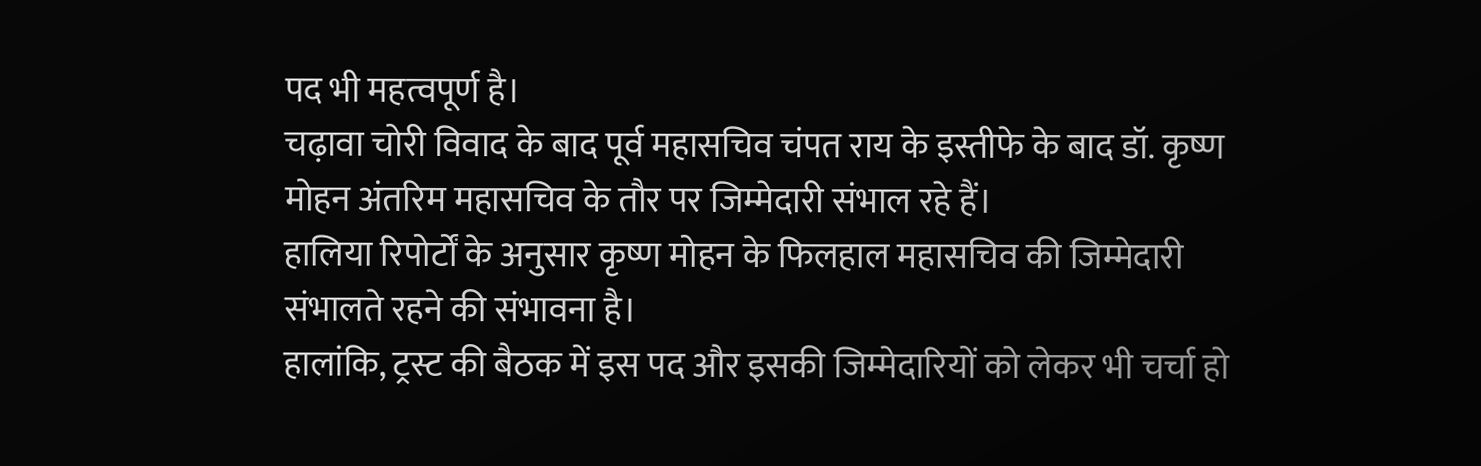पद भी महत्वपूर्ण है।
चढ़ावा चोरी विवाद के बाद पूर्व महासचिव चंपत राय के इस्तीफे के बाद डॉ. कृष्ण मोहन अंतरिम महासचिव के तौर पर जिम्मेदारी संभाल रहे हैं।
हालिया रिपोर्टों के अनुसार कृष्ण मोहन के फिलहाल महासचिव की जिम्मेदारी संभालते रहने की संभावना है।
हालांकि, ट्रस्ट की बैठक में इस पद और इसकी जिम्मेदारियों को लेकर भी चर्चा हो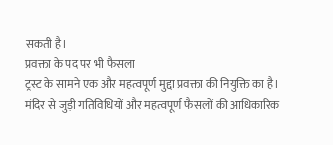सकती है।
प्रवक्ता के पद पर भी फैसला
ट्रस्ट के सामने एक और महत्वपूर्ण मुद्दा प्रवक्ता की नियुक्ति का है।
मंदिर से जुड़ी गतिविधियों और महत्वपूर्ण फैसलों की आधिकारिक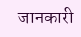जानकारी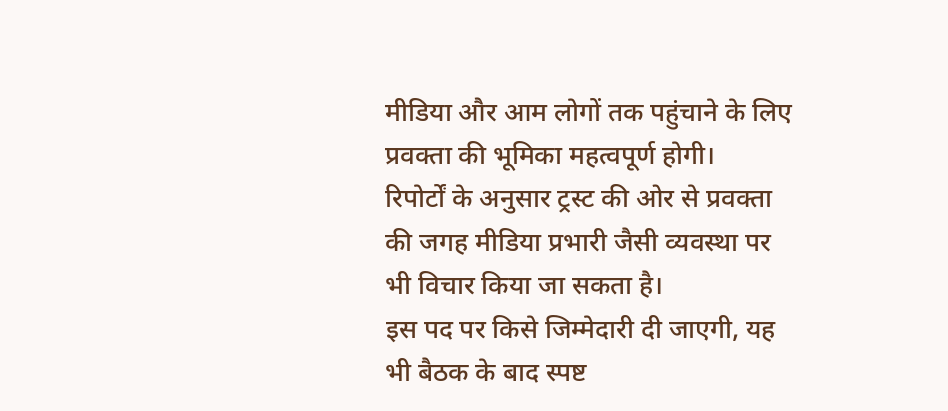मीडिया और आम लोगों तक पहुंचाने के लिए प्रवक्ता की भूमिका महत्वपूर्ण होगी।
रिपोर्टों के अनुसार ट्रस्ट की ओर से प्रवक्ता की जगह मीडिया प्रभारी जैसी व्यवस्था पर भी विचार किया जा सकता है।
इस पद पर किसे जिम्मेदारी दी जाएगी, यह भी बैठक के बाद स्पष्ट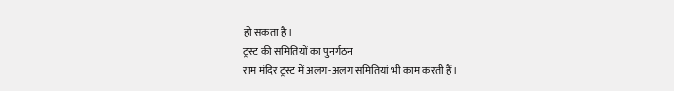हो सकता है।
ट्रस्ट की समितियों का पुनर्गठन
राम मंदिर ट्रस्ट में अलग-अलग समितियां भी काम करती हैं।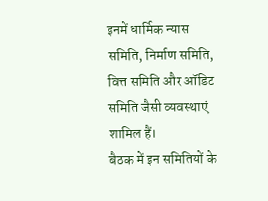इनमें धार्मिक न्यास समिति, निर्माण समिति, वित्त समिति और ऑडिट समिति जैसी व्यवस्थाएं शामिल हैं।
बैठक में इन समितियों के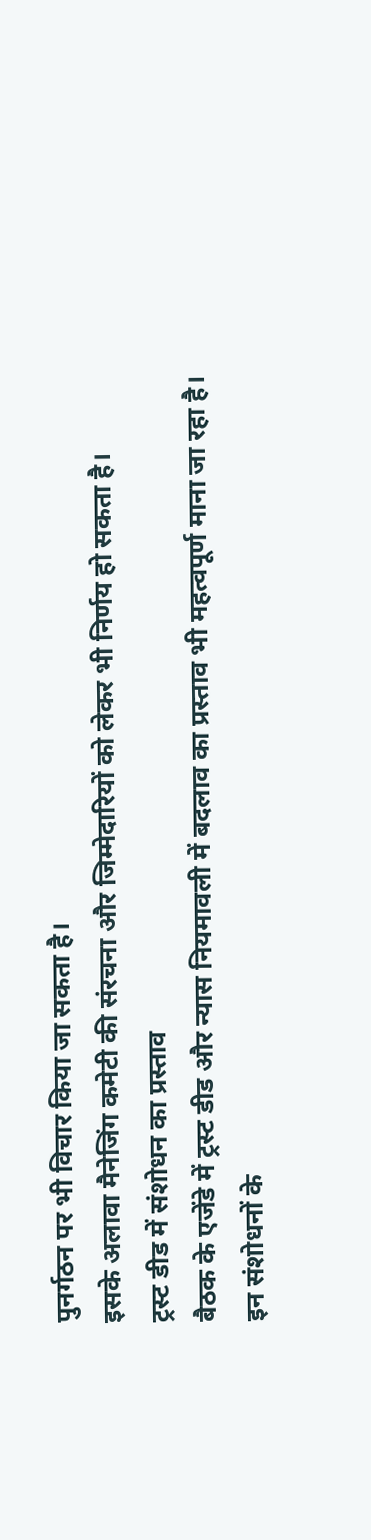पुनर्गठन पर भी विचार किया जा सकता है।
इसके अलावा मैनेजिंग कमेटी की संरचना और जिम्मेदारियों को लेकर भी निर्णय हो सकता है।
ट्रस्ट डीड में संशोधन का प्रस्ताव
बैठक के एजेंडे में ट्रस्ट डीड और न्यास नियमावली में बदलाव का प्रस्ताव भी महत्वपूर्ण माना जा रहा है।
इन संशोधनों के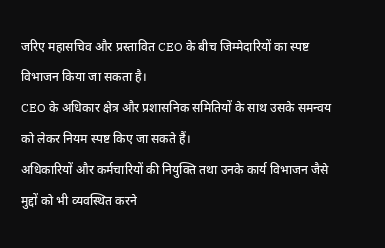जरिए महासचिव और प्रस्तावित CEO के बीच जिम्मेदारियों का स्पष्ट विभाजन किया जा सकता है।
CEO के अधिकार क्षेत्र और प्रशासनिक समितियों के साथ उसके समन्वय को लेकर नियम स्पष्ट किए जा सकते हैं।
अधिकारियों और कर्मचारियों की नियुक्ति तथा उनके कार्य विभाजन जैसे मुद्दों को भी व्यवस्थित करने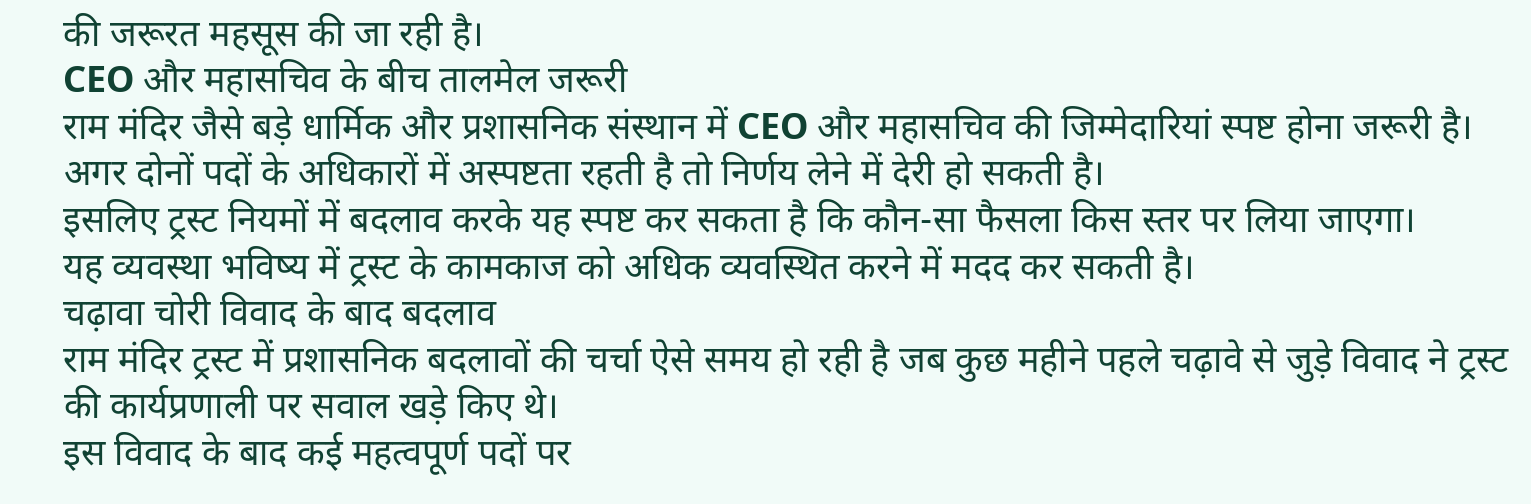की जरूरत महसूस की जा रही है।
CEO और महासचिव के बीच तालमेल जरूरी
राम मंदिर जैसे बड़े धार्मिक और प्रशासनिक संस्थान में CEO और महासचिव की जिम्मेदारियां स्पष्ट होना जरूरी है।
अगर दोनों पदों के अधिकारों में अस्पष्टता रहती है तो निर्णय लेने में देरी हो सकती है।
इसलिए ट्रस्ट नियमों में बदलाव करके यह स्पष्ट कर सकता है कि कौन-सा फैसला किस स्तर पर लिया जाएगा।
यह व्यवस्था भविष्य में ट्रस्ट के कामकाज को अधिक व्यवस्थित करने में मदद कर सकती है।
चढ़ावा चोरी विवाद के बाद बदलाव
राम मंदिर ट्रस्ट में प्रशासनिक बदलावों की चर्चा ऐसे समय हो रही है जब कुछ महीने पहले चढ़ावे से जुड़े विवाद ने ट्रस्ट की कार्यप्रणाली पर सवाल खड़े किए थे।
इस विवाद के बाद कई महत्वपूर्ण पदों पर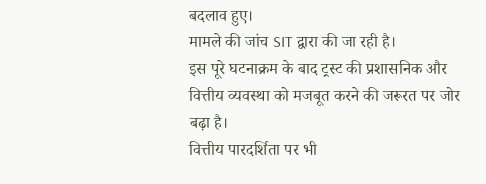बदलाव हुए।
मामले की जांच SIT द्वारा की जा रही है।
इस पूरे घटनाक्रम के बाद ट्रस्ट की प्रशासनिक और वित्तीय व्यवस्था को मजबूत करने की जरूरत पर जोर बढ़ा है।
वित्तीय पारदर्शिता पर भी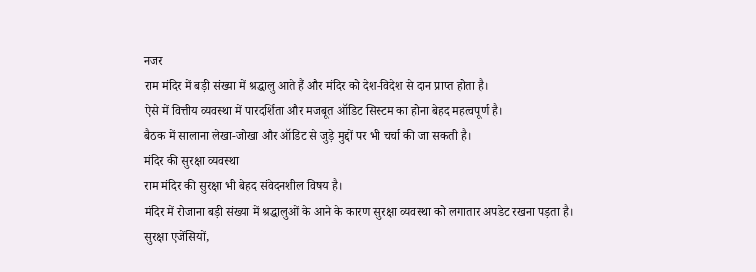नजर
राम मंदिर में बड़ी संख्या में श्रद्धालु आते हैं और मंदिर को देश-विदेश से दान प्राप्त होता है।
ऐसे में वित्तीय व्यवस्था में पारदर्शिता और मजबूत ऑडिट सिस्टम का होना बेहद महत्वपूर्ण है।
बैठक में सालाना लेखा-जोखा और ऑडिट से जुड़े मुद्दों पर भी चर्चा की जा सकती है।
मंदिर की सुरक्षा व्यवस्था
राम मंदिर की सुरक्षा भी बेहद संवेदनशील विषय है।
मंदिर में रोजाना बड़ी संख्या में श्रद्धालुओं के आने के कारण सुरक्षा व्यवस्था को लगातार अपडेट रखना पड़ता है।
सुरक्षा एजेंसियों,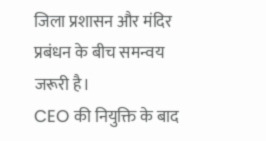जिला प्रशासन और मंदिर प्रबंधन के बीच समन्वय जरूरी है।
CEO की नियुक्ति के बाद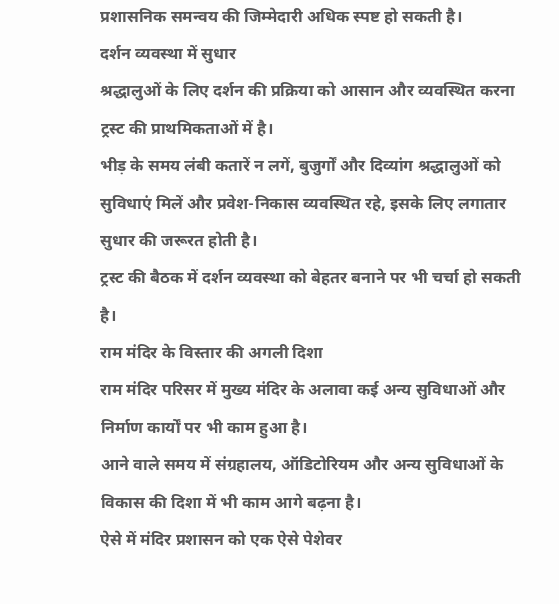प्रशासनिक समन्वय की जिम्मेदारी अधिक स्पष्ट हो सकती है।
दर्शन व्यवस्था में सुधार
श्रद्धालुओं के लिए दर्शन की प्रक्रिया को आसान और व्यवस्थित करना ट्रस्ट की प्राथमिकताओं में है।
भीड़ के समय लंबी कतारें न लगें, बुजुर्गों और दिव्यांग श्रद्धालुओं को सुविधाएं मिलें और प्रवेश-निकास व्यवस्थित रहे, इसके लिए लगातार सुधार की जरूरत होती है।
ट्रस्ट की बैठक में दर्शन व्यवस्था को बेहतर बनाने पर भी चर्चा हो सकती है।
राम मंदिर के विस्तार की अगली दिशा
राम मंदिर परिसर में मुख्य मंदिर के अलावा कई अन्य सुविधाओं और निर्माण कार्यों पर भी काम हुआ है।
आने वाले समय में संग्रहालय, ऑडिटोरियम और अन्य सुविधाओं के विकास की दिशा में भी काम आगे बढ़ना है।
ऐसे में मंदिर प्रशासन को एक ऐसे पेशेवर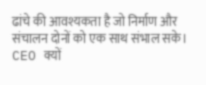ढांचे की आवश्यकता है जो निर्माण और संचालन दोनों को एक साथ संभाल सके।
CEO क्यों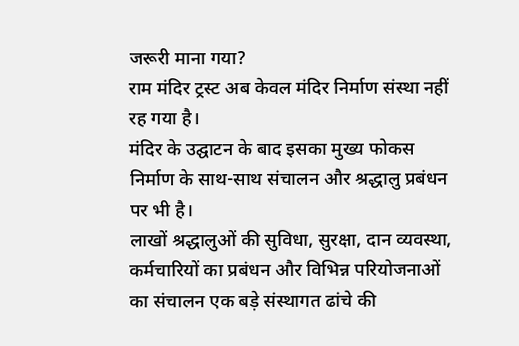जरूरी माना गया?
राम मंदिर ट्रस्ट अब केवल मंदिर निर्माण संस्था नहीं रह गया है।
मंदिर के उद्घाटन के बाद इसका मुख्य फोकस निर्माण के साथ-साथ संचालन और श्रद्धालु प्रबंधन पर भी है।
लाखों श्रद्धालुओं की सुविधा, सुरक्षा, दान व्यवस्था, कर्मचारियों का प्रबंधन और विभिन्न परियोजनाओं का संचालन एक बड़े संस्थागत ढांचे की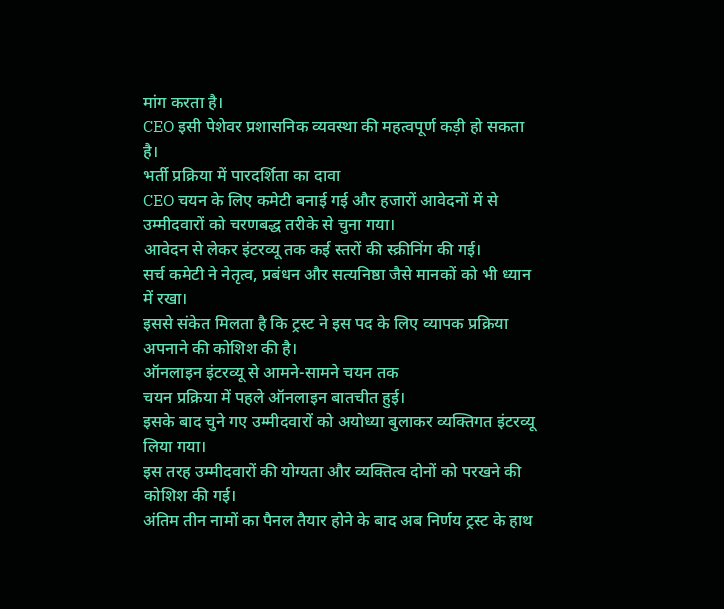मांग करता है।
CEO इसी पेशेवर प्रशासनिक व्यवस्था की महत्वपूर्ण कड़ी हो सकता है।
भर्ती प्रक्रिया में पारदर्शिता का दावा
CEO चयन के लिए कमेटी बनाई गई और हजारों आवेदनों में से उम्मीदवारों को चरणबद्ध तरीके से चुना गया।
आवेदन से लेकर इंटरव्यू तक कई स्तरों की स्क्रीनिंग की गई।
सर्च कमेटी ने नेतृत्व, प्रबंधन और सत्यनिष्ठा जैसे मानकों को भी ध्यान में रखा।
इससे संकेत मिलता है कि ट्रस्ट ने इस पद के लिए व्यापक प्रक्रिया अपनाने की कोशिश की है।
ऑनलाइन इंटरव्यू से आमने-सामने चयन तक
चयन प्रक्रिया में पहले ऑनलाइन बातचीत हुई।
इसके बाद चुने गए उम्मीदवारों को अयोध्या बुलाकर व्यक्तिगत इंटरव्यू लिया गया।
इस तरह उम्मीदवारों की योग्यता और व्यक्तित्व दोनों को परखने की कोशिश की गई।
अंतिम तीन नामों का पैनल तैयार होने के बाद अब निर्णय ट्रस्ट के हाथ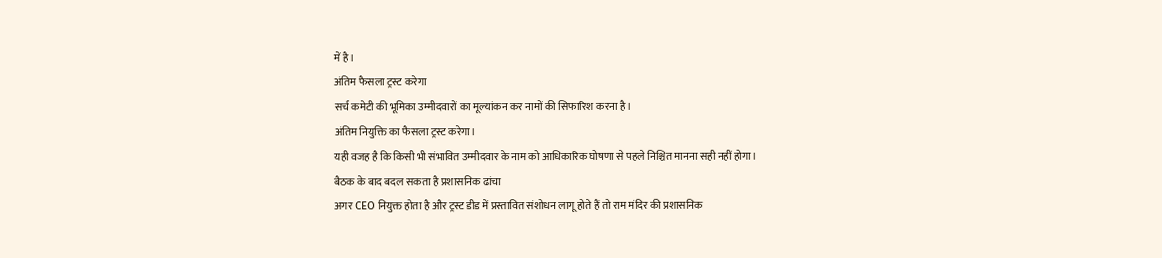में है।
अंतिम फैसला ट्रस्ट करेगा
सर्च कमेटी की भूमिका उम्मीदवारों का मूल्यांकन कर नामों की सिफारिश करना है।
अंतिम नियुक्ति का फैसला ट्रस्ट करेगा।
यही वजह है कि किसी भी संभावित उम्मीदवार के नाम को आधिकारिक घोषणा से पहले निश्चित मानना सही नहीं होगा।
बैठक के बाद बदल सकता है प्रशासनिक ढांचा
अगर CEO नियुक्त होता है और ट्रस्ट डीड में प्रस्तावित संशोधन लागू होते हैं तो राम मंदिर की प्रशासनिक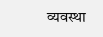व्यवस्था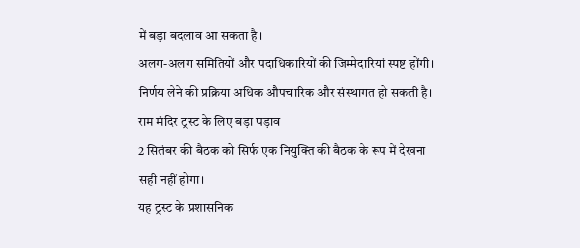में बड़ा बदलाव आ सकता है।
अलग-अलग समितियों और पदाधिकारियों की जिम्मेदारियां स्पष्ट होंगी।
निर्णय लेने की प्रक्रिया अधिक औपचारिक और संस्थागत हो सकती है।
राम मंदिर ट्रस्ट के लिए बड़ा पड़ाव
2 सितंबर की बैठक को सिर्फ एक नियुक्ति की बैठक के रूप में देखना सही नहीं होगा।
यह ट्रस्ट के प्रशासनिक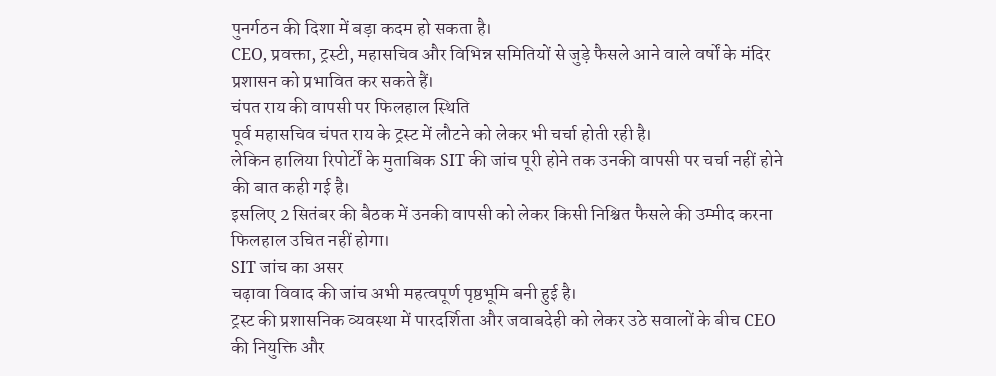पुनर्गठन की दिशा में बड़ा कदम हो सकता है।
CEO, प्रवक्ता, ट्रस्टी, महासचिव और विभिन्न समितियों से जुड़े फैसले आने वाले वर्षों के मंदिर प्रशासन को प्रभावित कर सकते हैं।
चंपत राय की वापसी पर फिलहाल स्थिति
पूर्व महासचिव चंपत राय के ट्रस्ट में लौटने को लेकर भी चर्चा होती रही है।
लेकिन हालिया रिपोर्टों के मुताबिक SIT की जांच पूरी होने तक उनकी वापसी पर चर्चा नहीं होने की बात कही गई है।
इसलिए 2 सितंबर की बैठक में उनकी वापसी को लेकर किसी निश्चित फैसले की उम्मीद करना फिलहाल उचित नहीं होगा।
SIT जांच का असर
चढ़ावा विवाद की जांच अभी महत्वपूर्ण पृष्ठभूमि बनी हुई है।
ट्रस्ट की प्रशासनिक व्यवस्था में पारदर्शिता और जवाबदेही को लेकर उठे सवालों के बीच CEO की नियुक्ति और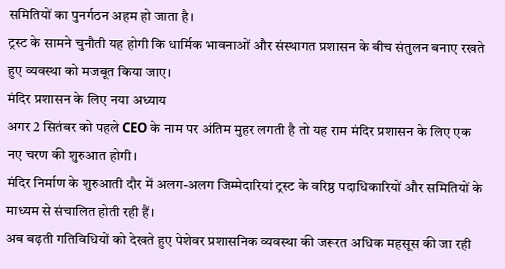समितियों का पुनर्गठन अहम हो जाता है।
ट्रस्ट के सामने चुनौती यह होगी कि धार्मिक भावनाओं और संस्थागत प्रशासन के बीच संतुलन बनाए रखते हुए व्यवस्था को मजबूत किया जाए।
मंदिर प्रशासन के लिए नया अध्याय
अगर 2 सितंबर को पहले CEO के नाम पर अंतिम मुहर लगती है तो यह राम मंदिर प्रशासन के लिए एक नए चरण की शुरुआत होगी।
मंदिर निर्माण के शुरुआती दौर में अलग-अलग जिम्मेदारियां ट्रस्ट के वरिष्ठ पदाधिकारियों और समितियों के माध्यम से संचालित होती रही हैं।
अब बढ़ती गतिविधियों को देखते हुए पेशेवर प्रशासनिक व्यवस्था की जरूरत अधिक महसूस की जा रही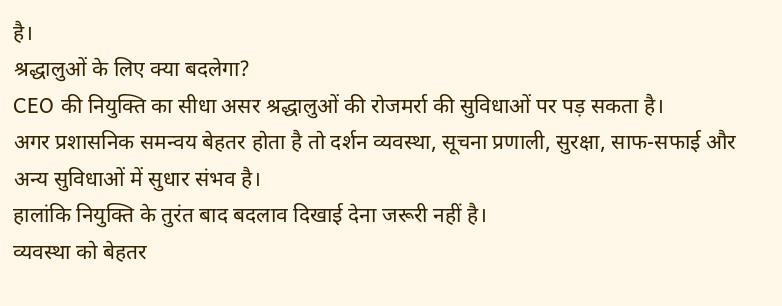है।
श्रद्धालुओं के लिए क्या बदलेगा?
CEO की नियुक्ति का सीधा असर श्रद्धालुओं की रोजमर्रा की सुविधाओं पर पड़ सकता है।
अगर प्रशासनिक समन्वय बेहतर होता है तो दर्शन व्यवस्था, सूचना प्रणाली, सुरक्षा, साफ-सफाई और अन्य सुविधाओं में सुधार संभव है।
हालांकि नियुक्ति के तुरंत बाद बदलाव दिखाई देना जरूरी नहीं है।
व्यवस्था को बेहतर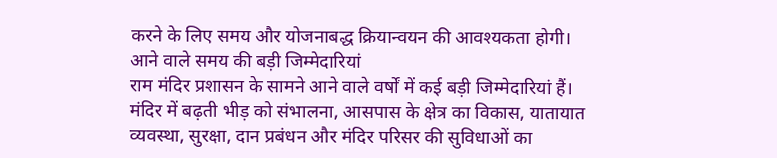करने के लिए समय और योजनाबद्ध क्रियान्वयन की आवश्यकता होगी।
आने वाले समय की बड़ी जिम्मेदारियां
राम मंदिर प्रशासन के सामने आने वाले वर्षों में कई बड़ी जिम्मेदारियां हैं।
मंदिर में बढ़ती भीड़ को संभालना, आसपास के क्षेत्र का विकास, यातायात व्यवस्था, सुरक्षा, दान प्रबंधन और मंदिर परिसर की सुविधाओं का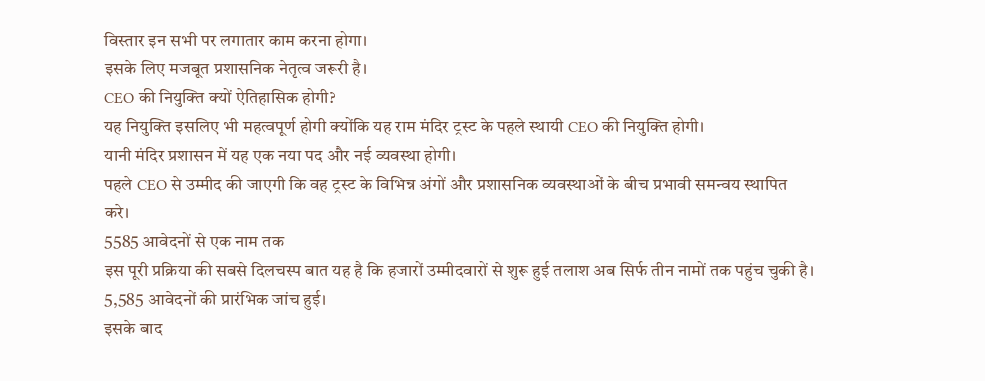विस्तार इन सभी पर लगातार काम करना होगा।
इसके लिए मजबूत प्रशासनिक नेतृत्व जरूरी है।
CEO की नियुक्ति क्यों ऐतिहासिक होगी?
यह नियुक्ति इसलिए भी महत्वपूर्ण होगी क्योंकि यह राम मंदिर ट्रस्ट के पहले स्थायी CEO की नियुक्ति होगी।
यानी मंदिर प्रशासन में यह एक नया पद और नई व्यवस्था होगी।
पहले CEO से उम्मीद की जाएगी कि वह ट्रस्ट के विभिन्न अंगों और प्रशासनिक व्यवस्थाओं के बीच प्रभावी समन्वय स्थापित करे।
5585 आवेदनों से एक नाम तक
इस पूरी प्रक्रिया की सबसे दिलचस्प बात यह है कि हजारों उम्मीदवारों से शुरू हुई तलाश अब सिर्फ तीन नामों तक पहुंच चुकी है।
5,585 आवेदनों की प्रारंभिक जांच हुई।
इसके बाद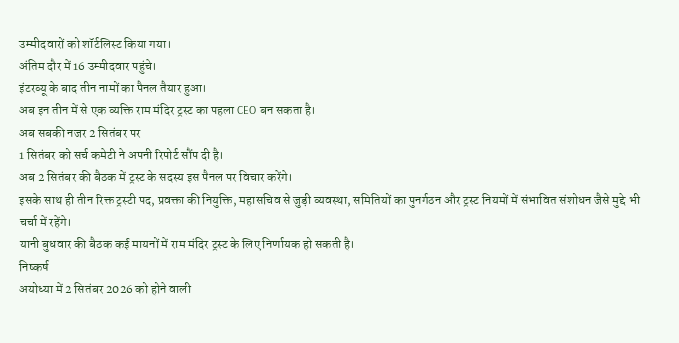उम्मीदवारों को शॉर्टलिस्ट किया गया।
अंतिम दौर में 16 उम्मीदवार पहुंचे।
इंटरव्यू के बाद तीन नामों का पैनल तैयार हुआ।
अब इन तीन में से एक व्यक्ति राम मंदिर ट्रस्ट का पहला CEO बन सकता है।
अब सबकी नजर 2 सितंबर पर
1 सितंबर को सर्च कमेटी ने अपनी रिपोर्ट सौंप दी है।
अब 2 सितंबर की बैठक में ट्रस्ट के सदस्य इस पैनल पर विचार करेंगे।
इसके साथ ही तीन रिक्त ट्रस्टी पद, प्रवक्ता की नियुक्ति, महासचिव से जुड़ी व्यवस्था, समितियों का पुनर्गठन और ट्रस्ट नियमों में संभावित संशोधन जैसे मुद्दे भी चर्चा में रहेंगे।
यानी बुधवार की बैठक कई मायनों में राम मंदिर ट्रस्ट के लिए निर्णायक हो सकती है।
निष्कर्ष
अयोध्या में 2 सितंबर 2026 को होने वाली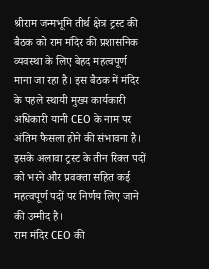श्रीराम जन्मभूमि तीर्थ क्षेत्र ट्रस्ट की बैठक को राम मंदिर की प्रशासनिक व्यवस्था के लिए बेहद महत्वपूर्ण माना जा रहा है। इस बैठक में मंदिर के पहले स्थायी मुख्य कार्यकारी अधिकारी यानी CEO के नाम पर अंतिम फैसला होने की संभावना है। इसके अलावा ट्रस्ट के तीन रिक्त पदों को भरने और प्रवक्ता सहित कई महत्वपूर्ण पदों पर निर्णय लिए जाने की उम्मीद है।
राम मंदिर CEO की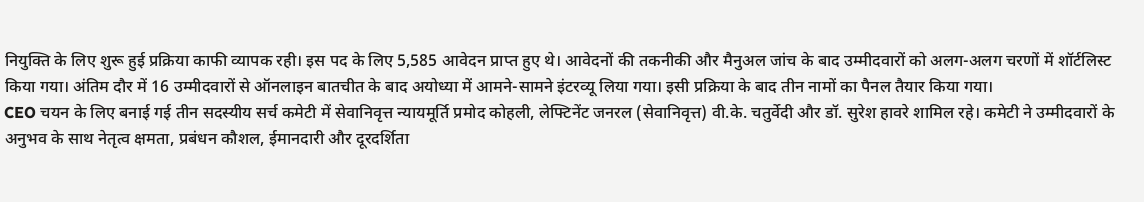नियुक्ति के लिए शुरू हुई प्रक्रिया काफी व्यापक रही। इस पद के लिए 5,585 आवेदन प्राप्त हुए थे। आवेदनों की तकनीकी और मैनुअल जांच के बाद उम्मीदवारों को अलग-अलग चरणों में शॉर्टलिस्ट किया गया। अंतिम दौर में 16 उम्मीदवारों से ऑनलाइन बातचीत के बाद अयोध्या में आमने-सामने इंटरव्यू लिया गया। इसी प्रक्रिया के बाद तीन नामों का पैनल तैयार किया गया।
CEO चयन के लिए बनाई गई तीन सदस्यीय सर्च कमेटी में सेवानिवृत्त न्यायमूर्ति प्रमोद कोहली, लेफ्टिनेंट जनरल (सेवानिवृत्त) वी.के. चतुर्वेदी और डॉ. सुरेश हावरे शामिल रहे। कमेटी ने उम्मीदवारों के अनुभव के साथ नेतृत्व क्षमता, प्रबंधन कौशल, ईमानदारी और दूरदर्शिता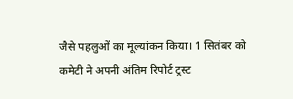जैसे पहलुओं का मूल्यांकन किया। 1 सितंबर को कमेटी ने अपनी अंतिम रिपोर्ट ट्रस्ट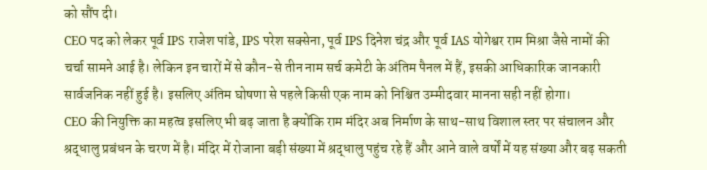को सौंप दी।
CEO पद को लेकर पूर्व IPS राजेश पांडे, IPS परेश सक्सेना, पूर्व IPS दिनेश चंद्र और पूर्व IAS योगेश्वर राम मिश्रा जैसे नामों की चर्चा सामने आई है। लेकिन इन चारों में से कौन-से तीन नाम सर्च कमेटी के अंतिम पैनल में हैं, इसकी आधिकारिक जानकारी सार्वजनिक नहीं हुई है। इसलिए अंतिम घोषणा से पहले किसी एक नाम को निश्चित उम्मीदवार मानना सही नहीं होगा।
CEO की नियुक्ति का महत्व इसलिए भी बढ़ जाता है क्योंकि राम मंदिर अब निर्माण के साथ-साथ विशाल स्तर पर संचालन और श्रद्धालु प्रबंधन के चरण में है। मंदिर में रोजाना बड़ी संख्या में श्रद्धालु पहुंच रहे हैं और आने वाले वर्षों में यह संख्या और बढ़ सकती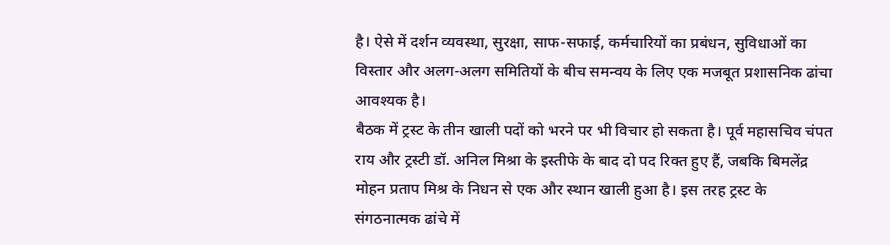है। ऐसे में दर्शन व्यवस्था, सुरक्षा, साफ-सफाई, कर्मचारियों का प्रबंधन, सुविधाओं का विस्तार और अलग-अलग समितियों के बीच समन्वय के लिए एक मजबूत प्रशासनिक ढांचा आवश्यक है।
बैठक में ट्रस्ट के तीन खाली पदों को भरने पर भी विचार हो सकता है। पूर्व महासचिव चंपत राय और ट्रस्टी डॉ. अनिल मिश्रा के इस्तीफे के बाद दो पद रिक्त हुए हैं, जबकि बिमलेंद्र मोहन प्रताप मिश्र के निधन से एक और स्थान खाली हुआ है। इस तरह ट्रस्ट के संगठनात्मक ढांचे में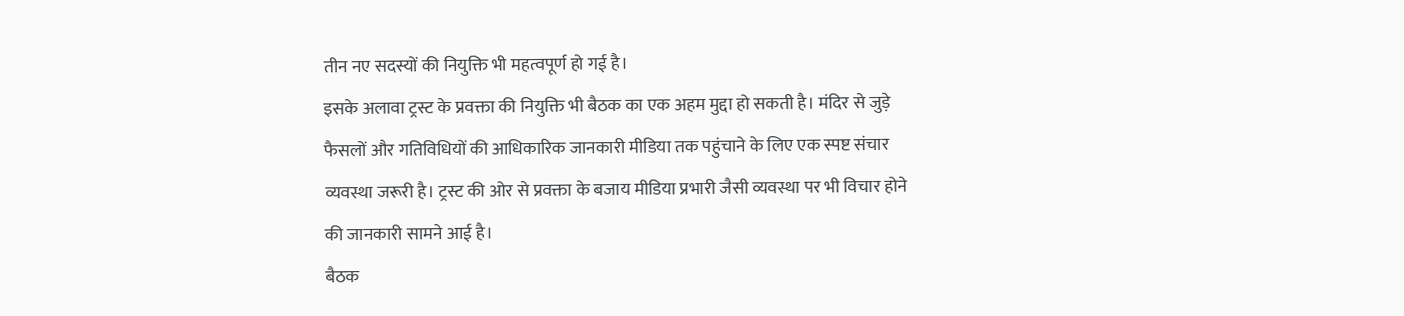तीन नए सदस्यों की नियुक्ति भी महत्वपूर्ण हो गई है।
इसके अलावा ट्रस्ट के प्रवक्ता की नियुक्ति भी बैठक का एक अहम मुद्दा हो सकती है। मंदिर से जुड़े फैसलों और गतिविधियों की आधिकारिक जानकारी मीडिया तक पहुंचाने के लिए एक स्पष्ट संचार व्यवस्था जरूरी है। ट्रस्ट की ओर से प्रवक्ता के बजाय मीडिया प्रभारी जैसी व्यवस्था पर भी विचार होने की जानकारी सामने आई है।
बैठक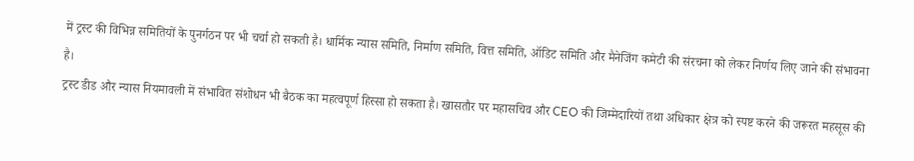में ट्रस्ट की विभिन्न समितियों के पुनर्गठन पर भी चर्चा हो सकती है। धार्मिक न्यास समिति, निर्माण समिति, वित्त समिति, ऑडिट समिति और मैनेजिंग कमेटी की संरचना को लेकर निर्णय लिए जाने की संभावना है।
ट्रस्ट डीड और न्यास नियमावली में संभावित संशोधन भी बैठक का महत्वपूर्ण हिस्सा हो सकता है। खासतौर पर महासचिव और CEO की जिम्मेदारियों तथा अधिकार क्षेत्र को स्पष्ट करने की जरूरत महसूस की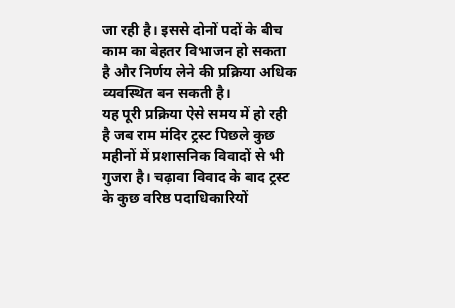जा रही है। इससे दोनों पदों के बीच काम का बेहतर विभाजन हो सकता है और निर्णय लेने की प्रक्रिया अधिक व्यवस्थित बन सकती है।
यह पूरी प्रक्रिया ऐसे समय में हो रही है जब राम मंदिर ट्रस्ट पिछले कुछ महीनों में प्रशासनिक विवादों से भी गुजरा है। चढ़ावा विवाद के बाद ट्रस्ट के कुछ वरिष्ठ पदाधिकारियों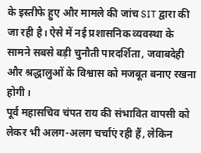के इस्तीफे हुए और मामले की जांच SIT द्वारा की जा रही है। ऐसे में नई प्रशासनिक व्यवस्था के सामने सबसे बड़ी चुनौती पारदर्शिता, जवाबदेही और श्रद्धालुओं के विश्वास को मजबूत बनाए रखना होगी।
पूर्व महासचिव चंपत राय की संभावित वापसी को लेकर भी अलग-अलग चर्चाएं रही हैं, लेकिन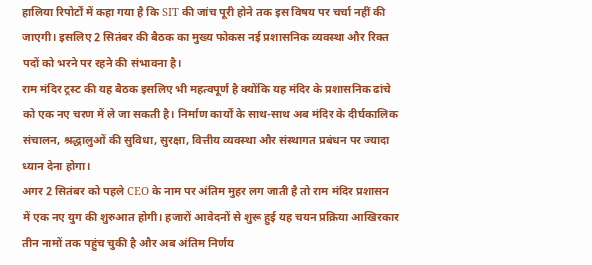हालिया रिपोर्टों में कहा गया है कि SIT की जांच पूरी होने तक इस विषय पर चर्चा नहीं की जाएगी। इसलिए 2 सितंबर की बैठक का मुख्य फोकस नई प्रशासनिक व्यवस्था और रिक्त पदों को भरने पर रहने की संभावना है।
राम मंदिर ट्रस्ट की यह बैठक इसलिए भी महत्वपूर्ण है क्योंकि यह मंदिर के प्रशासनिक ढांचे को एक नए चरण में ले जा सकती है। निर्माण कार्यों के साथ-साथ अब मंदिर के दीर्घकालिक संचालन, श्रद्धालुओं की सुविधा, सुरक्षा, वित्तीय व्यवस्था और संस्थागत प्रबंधन पर ज्यादा ध्यान देना होगा।
अगर 2 सितंबर को पहले CEO के नाम पर अंतिम मुहर लग जाती है तो राम मंदिर प्रशासन में एक नए युग की शुरुआत होगी। हजारों आवेदनों से शुरू हुई यह चयन प्रक्रिया आखिरकार तीन नामों तक पहुंच चुकी है और अब अंतिम निर्णय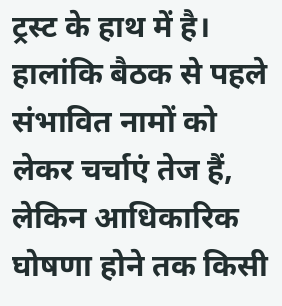ट्रस्ट के हाथ में है।
हालांकि बैठक से पहले संभावित नामों को लेकर चर्चाएं तेज हैं, लेकिन आधिकारिक घोषणा होने तक किसी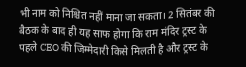भी नाम को निश्चित नहीं माना जा सकता। 2 सितंबर की बैठक के बाद ही यह साफ होगा कि राम मंदिर ट्रस्ट के पहले CEO की जिम्मेदारी किसे मिलती है और ट्रस्ट के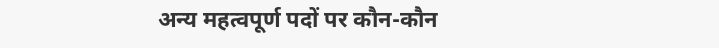अन्य महत्वपूर्ण पदों पर कौन-कौन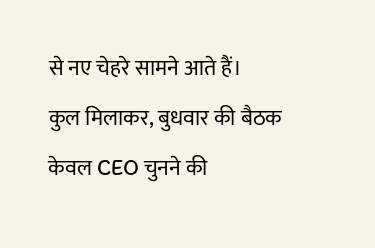से नए चेहरे सामने आते हैं।
कुल मिलाकर, बुधवार की बैठक केवल CEO चुनने की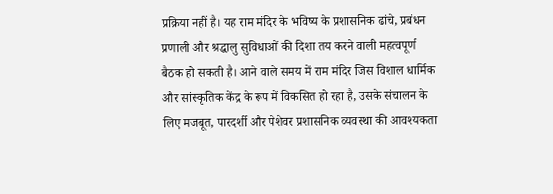प्रक्रिया नहीं है। यह राम मंदिर के भविष्य के प्रशासनिक ढांचे, प्रबंधन प्रणाली और श्रद्धालु सुविधाओं की दिशा तय करने वाली महत्वपूर्ण बैठक हो सकती है। आने वाले समय में राम मंदिर जिस विशाल धार्मिक और सांस्कृतिक केंद्र के रूप में विकसित हो रहा है, उसके संचालन के लिए मजबूत, पारदर्शी और पेशेवर प्रशासनिक व्यवस्था की आवश्यकता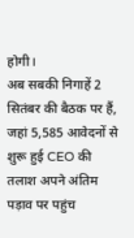होगी।
अब सबकी निगाहें 2 सितंबर की बैठक पर हैं, जहां 5,585 आवेदनों से शुरू हुई CEO की तलाश अपने अंतिम पड़ाव पर पहुंच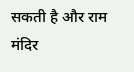सकती है और राम मंदिर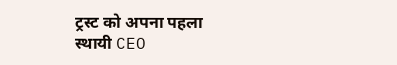ट्रस्ट को अपना पहला स्थायी CEO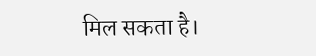मिल सकता है।